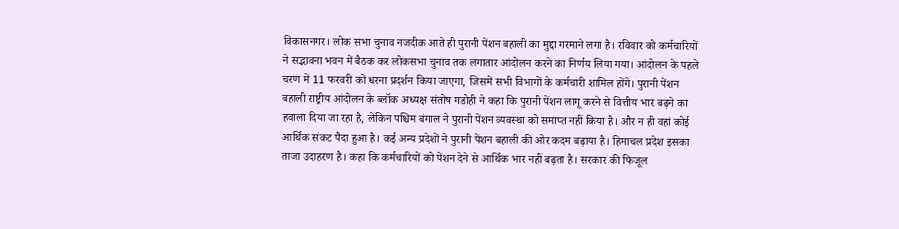विकासनगर। लोक सभा चुनाव नजदीक आते ही पुरानी पेंशन बहाली का मुद्दा गरमाने लगा है। रविवार को कर्मचारियों ने सद्भावना भवन में बैठक कर लोकसभा चुनाव तक लगातार आंदोलन करने का निर्णय लिया गया। आंदोलन के पहले चरण में 11 फरवरी को धरना प्रदर्शन किया जाएगा, जिसमें सभी विभागों के कर्मचारी शामिल होंगे। पुरानी पेंशन बहाली राष्ट्रीय आंदोलन के ब्लॉक अध्यक्ष संतोष गडोही ने कहा कि पुरानी पेंशन लागू करने से वित्तीय भार बढ़ने का हवाला दिया जा रहा है, लेकिन पश्चिम बंगाल ने पुरानी पेंशन व्यवस्था को समाप्त नहीं किया है। और न ही वहां कोई आर्थिक संकट पैदा हुआ है। कई अन्य प्रदेशों ने पुरानी पेंशन बहाली की ओर कदम बढ़ाया है। हिमाचल प्रदेश इसका ताजा उदाहरण है। कहा कि कर्मचारियों को पेंशन देने से आर्थिक भार नहीं बढ़ता है। सरकार की फिजूल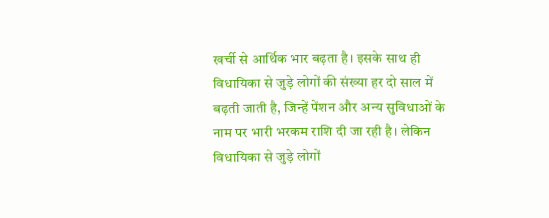खर्ची से आर्थिक भार बढ़ता है। इसके साथ ही विधायिका से जुड़े लोगों की संख्या हर दो साल में बढ़ती जाती है, जिन्हें पेंशन और अन्य सुविधाओं के नाम पर भारी भरकम राशि दी जा रही है। लेकिन विधायिका से जुड़े लोगों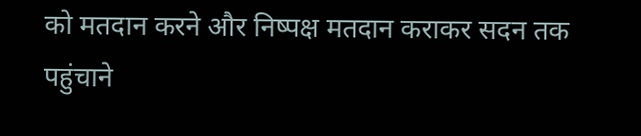को मतदान करने और निष्पक्ष मतदान कराकर सदन तक पहुंचाने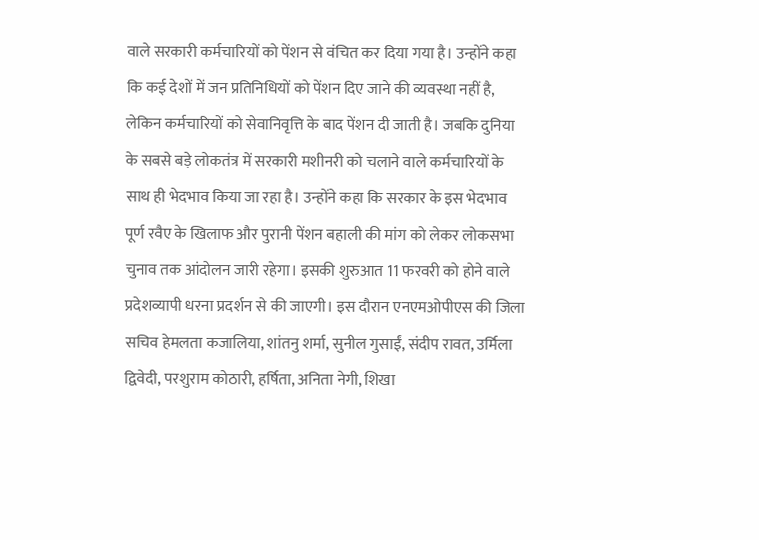वाले सरकारी कर्मचारियों को पेंशन से वंचित कर दिया गया है। उन्होंने कहा कि कई देशों में जन प्रतिनिधियों को पेंशन दिए जाने की व्यवस्था नहीं है, लेकिन कर्मचारियों को सेवानिवृत्ति के बाद पेंशन दी जाती है। जबकि दुनिया के सबसे बड़े लोकतंत्र में सरकारी मशीनरी को चलाने वाले कर्मचारियों के साथ ही भेदभाव किया जा रहा है। उन्होंने कहा कि सरकार के इस भेदभाव पूर्ण रवैए के खिलाफ और पुरानी पेंशन बहाली की मांग को लेकर लोकसभा चुनाव तक आंदोलन जारी रहेगा। इसकी शुरुआत 11 फरवरी को होने वाले प्रदेशव्यापी धरना प्रदर्शन से की जाएगी। इस दौरान एनएमओपीएस की जिला सचिव हेमलता कजालिया, शांतनु शर्मा, सुनील गुसाईं, संदीप रावत, उर्मिला द्विवेदी, परशुराम कोठारी, हर्षिता, अनिता नेगी, शिखा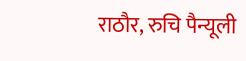राठौर, रुचि पैन्यूली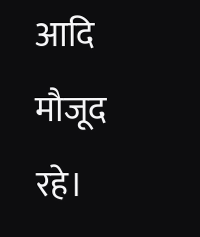आदि मौजूद रहे।